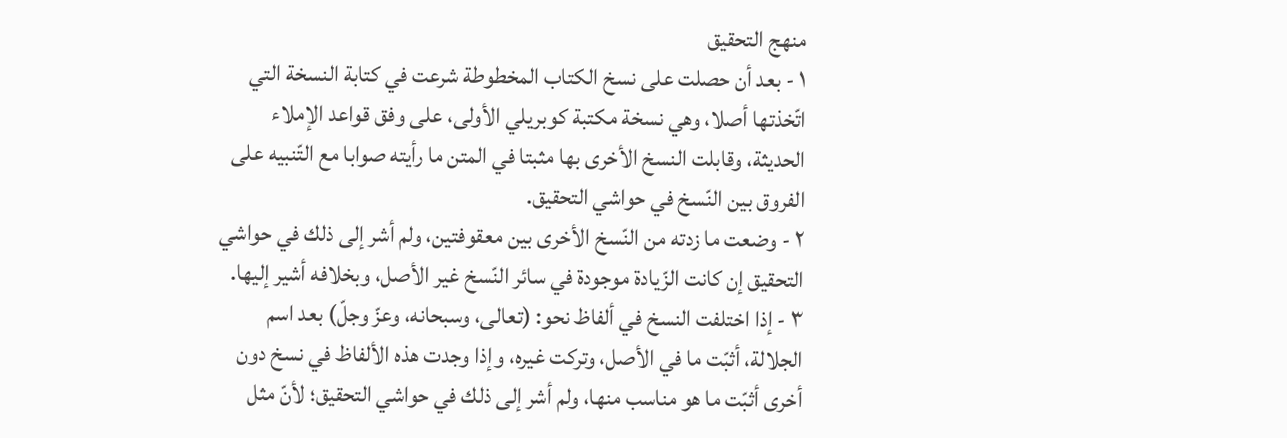منهج التحقيق
١ - بعد أن حصلت على نسخ الكتاب المخطوطة شرعت في كتابة النسخة التي اتّخذتها أصلا، وهي نسخة مكتبة كوبريلي الأولى، على وفق قواعد الإملاء الحديثة، وقابلت النسخ الأخرى بها مثبتا في المتن ما رأيته صوابا مع التّنبيه على الفروق بين النّسخ في حواشي التحقيق.
٢ - وضعت ما زدته من النّسخ الأخرى بين معقوفتين، ولم أشر إلى ذلك في حواشي التحقيق إن كانت الزّيادة موجودة في سائر النّسخ غير الأصل، وبخلافه أشير إليها.
٣ - إذا اختلفت النسخ في ألفاظ نحو: (تعالى، وسبحانه، وعزّ وجلّ) بعد اسم الجلالة، أثبّت ما في الأصل، وتركت غيره، وإذا وجدت هذه الألفاظ في نسخ دون أخرى أثبّت ما هو مناسب منها، ولم أشر إلى ذلك في حواشي التحقيق؛ لأنّ مثل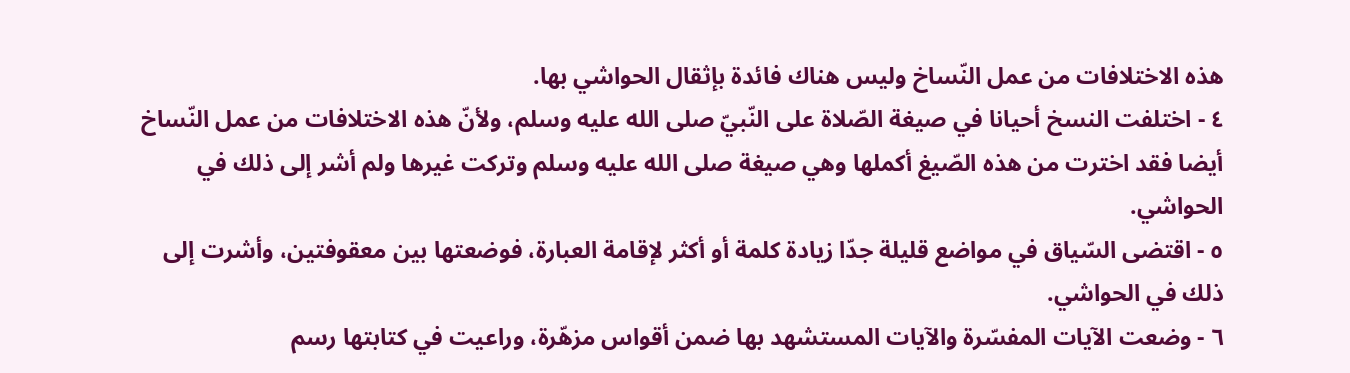هذه الاختلافات من عمل النّساخ وليس هناك فائدة بإثقال الحواشي بها.
٤ - اختلفت النسخ أحيانا في صيغة الصّلاة على النّبيّ صلى الله عليه وسلم، ولأنّ هذه الاختلافات من عمل النّساخ أيضا فقد اخترت من هذه الصّيغ أكملها وهي صيغة صلى الله عليه وسلم وتركت غيرها ولم أشر إلى ذلك في الحواشي.
٥ - اقتضى السّياق في مواضع قليلة جدّا زيادة كلمة أو أكثر لإقامة العبارة، فوضعتها بين معقوفتين، وأشرت إلى ذلك في الحواشي.
٦ - وضعت الآيات المفسّرة والآيات المستشهد بها ضمن أقواس مزهّرة، وراعيت في كتابتها رسم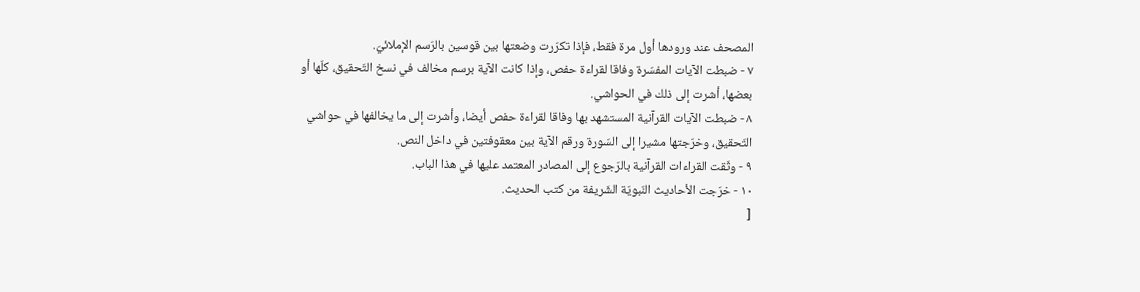المصحف عند ورودها أول مرة فقط، فإذا تكرّرت وضعتها بين قوسين بالرّسم الإملائيّ.
٧ - ضبطت الآيات المفسّرة وفاقا لقراءة حفص، وإذا كانت الآية برسم مخالف في نسخ التّحقيق، كلّها أو بعضها، أشرت إلى ذلك في الحواشي.
٨ - ضبطت الآيات القرآنية المستشهد بها وفاقا لقراءة حفص أيضا، وأشرت إلى ما يخالفها في حواشي التّحقيق، وخرّجتها مشيرا إلى السّورة ورقم الآية بين معقوفتين في داخل النص.
٩ - وثّقت القراءات القرآنية بالرّجوع إلى المصادر المعتمد عليها في هذا الباب.
١٠ - خرّجت الأحاديث النّبويّة الشّريفة من كتب الحديث.
[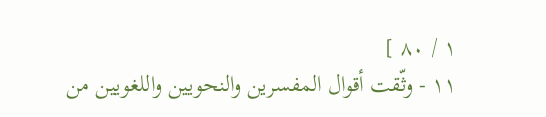١ / ٨٠ ]
١١ - وثّقت أقوال المفسرين والنحويين واللغويين من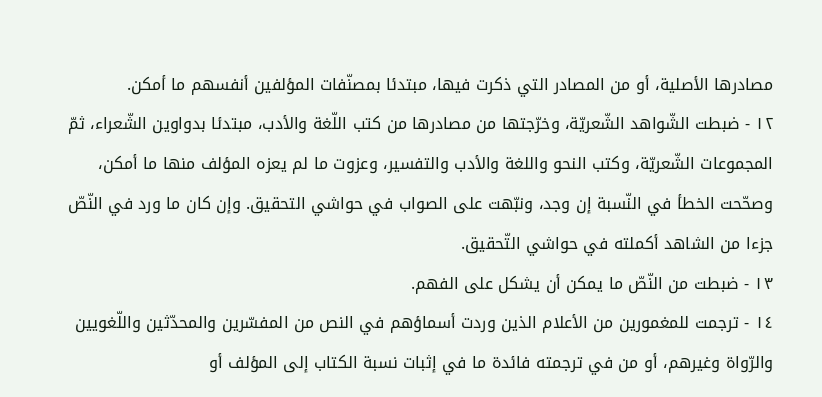مصادرها الأصلية، أو من المصادر التي ذكرت فيها، مبتدئا بمصنّفات المؤلفين أنفسهم ما أمكن.
١٢ - ضبطت الشّواهد الشّعريّة، وخرّجتها من مصادرها من كتب اللّغة والأدب، مبتدئا بدواوين الشّعراء، ثمّ المجموعات الشّعريّة، وكتب النحو واللغة والأدب والتفسير، وعزوت ما لم يعزه المؤلف منها ما أمكن، وصحّحت الخطأ في النّسبة إن وجد، ونبّهت على الصواب في حواشي التحقيق. وإن كان ما ورد في النّصّ جزءا من الشاهد أكملته في حواشي التّحقيق.
١٣ - ضبطت من النّصّ ما يمكن أن يشكل على الفهم.
١٤ - ترجمت للمغمورين من الأعلام الذين وردت أسماؤهم في النص من المفسّرين والمحدّثين واللّغويين والرّواة وغيرهم، أو من في ترجمته فائدة ما في إثبات نسبة الكتاب إلى المؤلف أو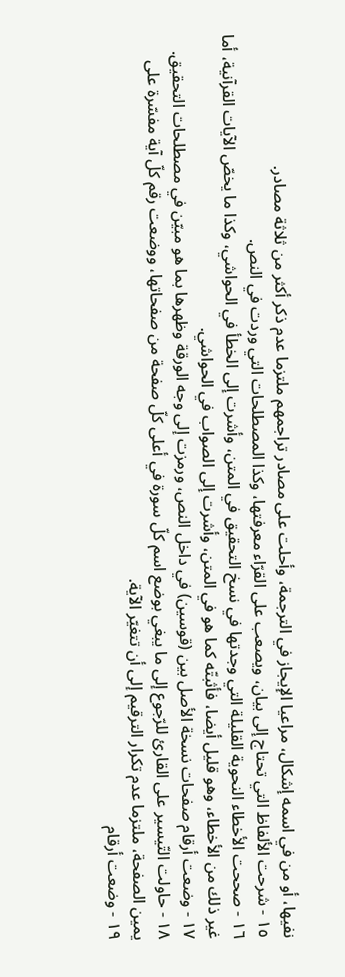نفيها، أو من في اسمه إشكال، مراعيا الإيجاز في الترجمة، وأحلت على مصادر تراجمهم ملتزما عدم ذكر أكثر من ثلاثة مصادر.
١٥ - شرحت الألفاظ التي تحتاج إلى بيان، ويصعب على القرّاء معرفتها، وكذا المصطلحات التي وردت في النص.
١٦ - صححت الأخطاء النحوية القليلة التي وجدتها في نسخ التحقيق في المتن، وأشرت إلى الخطأ في الحواشي، وكذا ما يخصّ الآيات القرآنية، أما غير ذلك من الأخطاء، وهو قليل أيضا، فأثبتّه كما هو في المتن، وأشرت إلى الصواب في الحواشي.
١٧ - وضعت أرقام صفحات نسخة الأصل بين (قوسين) في داخل النص، ورمزت إلى وجه الورقة وظهرها بما هو مبيّن في مصطلحات التحقيق.
١٨ - حاولت التّيسير على القارئ للرّجوع إلى ما يبغي بوضع اسم كلّ سورة في أعلى كلّ صفحة من صفحاتها، ووضعت رقم كلّ آية مفسّرة على يمين الصفحة، ملتزما عدم تكرار الترقيم إلى أن تتغيّر الآية.
١٩ - وضعت أرقام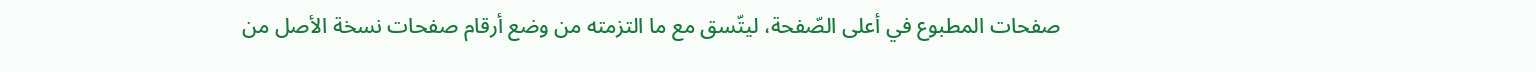صفحات المطبوع في أعلى الصّفحة، ليتّسق مع ما التزمته من وضع أرقام صفحات نسخة الأصل من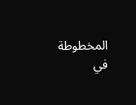المخطوطة في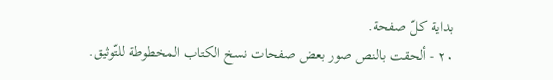بداية كلّ صفحة.
٢٠ - ألحقت بالنص صور بعض صفحات نسخ الكتاب المخطوطة للتّوثيق.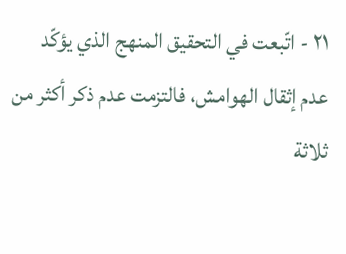٢١ - اتّبعت في التحقيق المنهج الذي يؤكّد عدم إثقال الهوامش، فالتزمت عدم ذكر أكثر من ثلاثة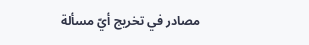مصادر في تخريج أيّ مسألة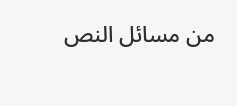من مسائل النص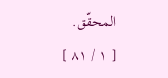المحقّق.
[ ١ / ٨١ ]